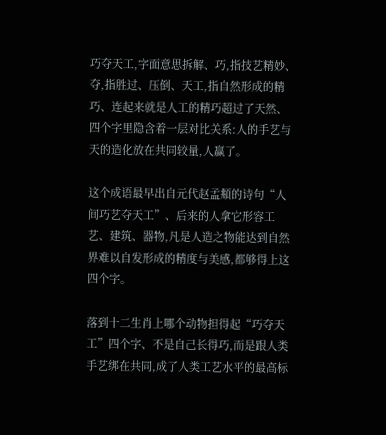巧夺天工,字面意思拆解、巧,指技艺精妙、夺,指胜过、压倒、天工,指自然形成的精巧、连起来就是人工的精巧超过了天然、四个字里隐含着一层对比关系:人的手艺与天的造化放在共同较量,人赢了。

这个成语最早出自元代赵孟頫的诗句“人间巧艺夺天工”、后来的人拿它形容工艺、建筑、器物,凡是人造之物能达到自然界难以自发形成的精度与美感,都够得上这四个字。

落到十二生肖上哪个动物担得起“巧夺天工”四个字、不是自己长得巧,而是跟人类手艺绑在共同,成了人类工艺水平的最高标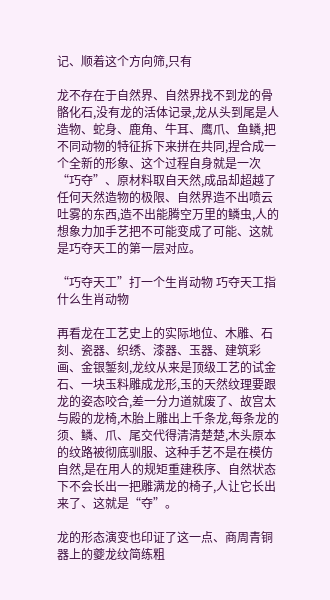记、顺着这个方向筛,只有

龙不存在于自然界、自然界找不到龙的骨骼化石,没有龙的活体记录,龙从头到尾是人造物、蛇身、鹿角、牛耳、鹰爪、鱼鳞,把不同动物的特征拆下来拼在共同,捏合成一个全新的形象、这个过程自身就是一次“巧夺”、原材料取自天然,成品却超越了任何天然造物的极限、自然界造不出喷云吐雾的东西,造不出能腾空万里的鳞虫,人的想象力加手艺把不可能变成了可能、这就是巧夺天工的第一层对应。

“巧夺天工”打一个生肖动物 巧夺天工指什么生肖动物

再看龙在工艺史上的实际地位、木雕、石刻、瓷器、织绣、漆器、玉器、建筑彩画、金银錾刻,龙纹从来是顶级工艺的试金石、一块玉料雕成龙形,玉的天然纹理要跟龙的姿态咬合,差一分力道就废了、故宫太与殿的龙椅,木胎上雕出上千条龙,每条龙的须、鳞、爪、尾交代得清清楚楚,木头原本的纹路被彻底驯服、这种手艺不是在模仿自然,是在用人的规矩重建秩序、自然状态下不会长出一把雕满龙的椅子,人让它长出来了、这就是“夺”。

龙的形态演变也印证了这一点、商周青铜器上的夔龙纹简练粗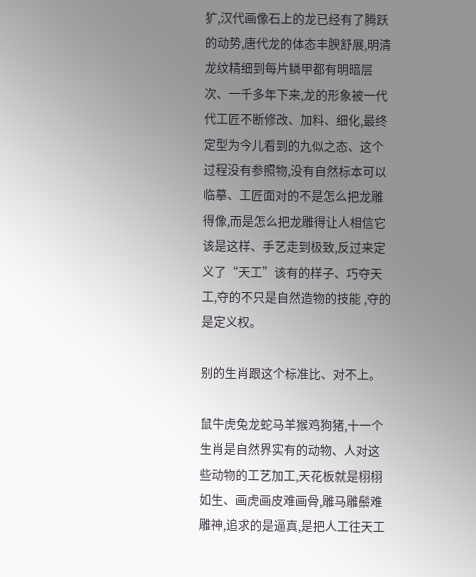犷,汉代画像石上的龙已经有了腾跃的动势,唐代龙的体态丰腴舒展,明清龙纹精细到每片鳞甲都有明暗层次、一千多年下来,龙的形象被一代代工匠不断修改、加料、细化,最终定型为今儿看到的九似之态、这个过程没有参照物,没有自然标本可以临摹、工匠面对的不是怎么把龙雕得像,而是怎么把龙雕得让人相信它该是这样、手艺走到极致,反过来定义了“天工”该有的样子、巧夺天工,夺的不只是自然造物的技能 ,夺的是定义权。

别的生肖跟这个标准比、对不上。

鼠牛虎兔龙蛇马羊猴鸡狗猪,十一个生肖是自然界实有的动物、人对这些动物的工艺加工,天花板就是栩栩如生、画虎画皮难画骨,雕马雕鬃难雕神,追求的是逼真,是把人工往天工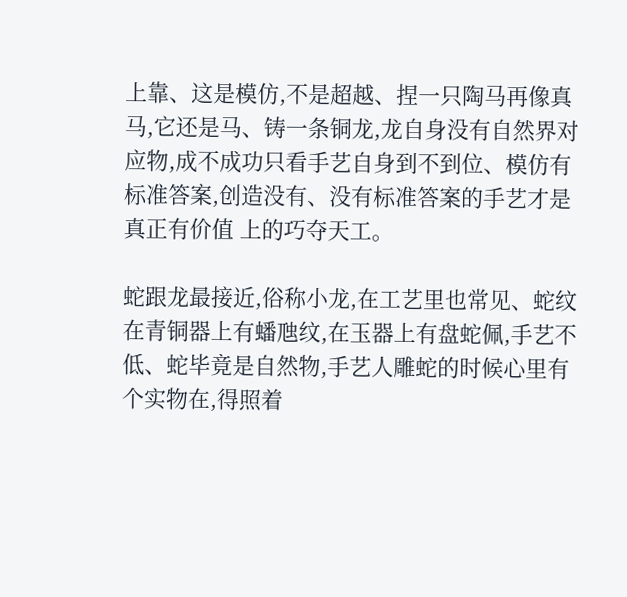上靠、这是模仿,不是超越、捏一只陶马再像真马,它还是马、铸一条铜龙,龙自身没有自然界对应物,成不成功只看手艺自身到不到位、模仿有标准答案,创造没有、没有标准答案的手艺才是真正有价值 上的巧夺天工。

蛇跟龙最接近,俗称小龙,在工艺里也常见、蛇纹在青铜器上有蟠虺纹,在玉器上有盘蛇佩,手艺不低、蛇毕竟是自然物,手艺人雕蛇的时候心里有个实物在,得照着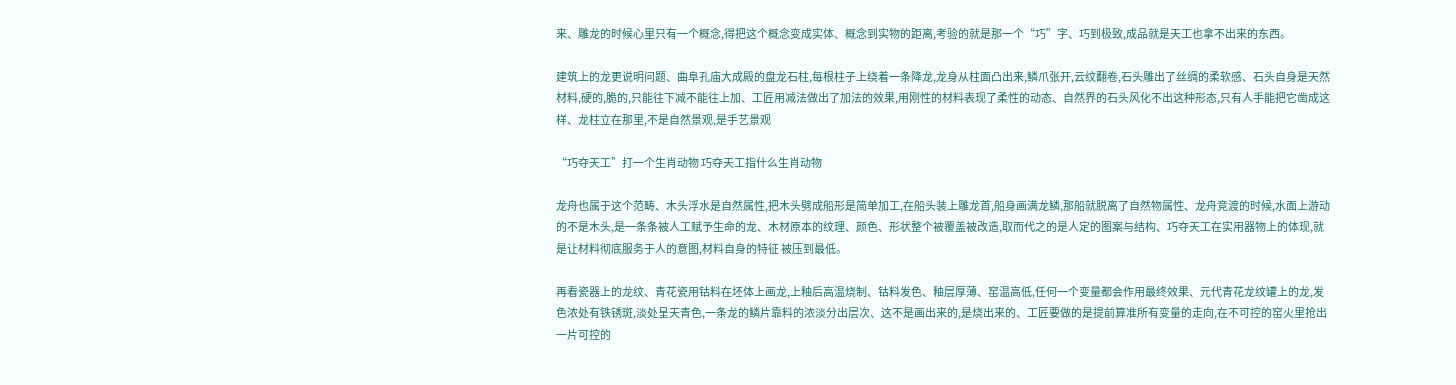来、雕龙的时候心里只有一个概念,得把这个概念变成实体、概念到实物的距离,考验的就是那一个“巧”字、巧到极致,成品就是天工也拿不出来的东西。

建筑上的龙更说明问题、曲阜孔庙大成殿的盘龙石柱,每根柱子上绕着一条降龙,龙身从柱面凸出来,鳞爪张开,云纹翻卷,石头雕出了丝绸的柔软感、石头自身是天然材料,硬的,脆的,只能往下减不能往上加、工匠用减法做出了加法的效果,用刚性的材料表现了柔性的动态、自然界的石头风化不出这种形态,只有人手能把它凿成这样、龙柱立在那里,不是自然景观,是手艺景观

“巧夺天工”打一个生肖动物 巧夺天工指什么生肖动物

龙舟也属于这个范畴、木头浮水是自然属性,把木头劈成船形是简单加工,在船头装上雕龙首,船身画满龙鳞,那船就脱离了自然物属性、龙舟竞渡的时候,水面上游动的不是木头,是一条条被人工赋予生命的龙、木材原本的纹理、颜色、形状整个被覆盖被改造,取而代之的是人定的图案与结构、巧夺天工在实用器物上的体现,就是让材料彻底服务于人的意图,材料自身的特征 被压到最低。

再看瓷器上的龙纹、青花瓷用钴料在坯体上画龙,上釉后高温烧制、钴料发色、釉层厚薄、窑温高低,任何一个变量都会作用最终效果、元代青花龙纹罐上的龙,发色浓处有铁锈斑,淡处呈天青色,一条龙的鳞片靠料的浓淡分出层次、这不是画出来的,是烧出来的、工匠要做的是提前算准所有变量的走向,在不可控的窑火里抢出一片可控的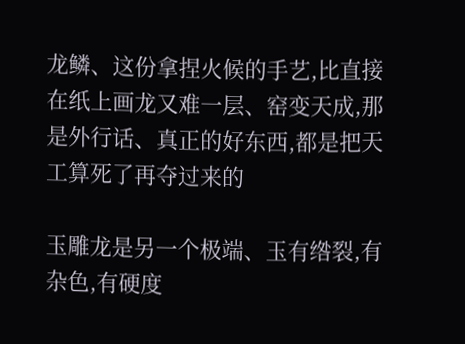龙鳞、这份拿捏火候的手艺,比直接在纸上画龙又难一层、窑变天成,那是外行话、真正的好东西,都是把天工算死了再夺过来的

玉雕龙是另一个极端、玉有绺裂,有杂色,有硬度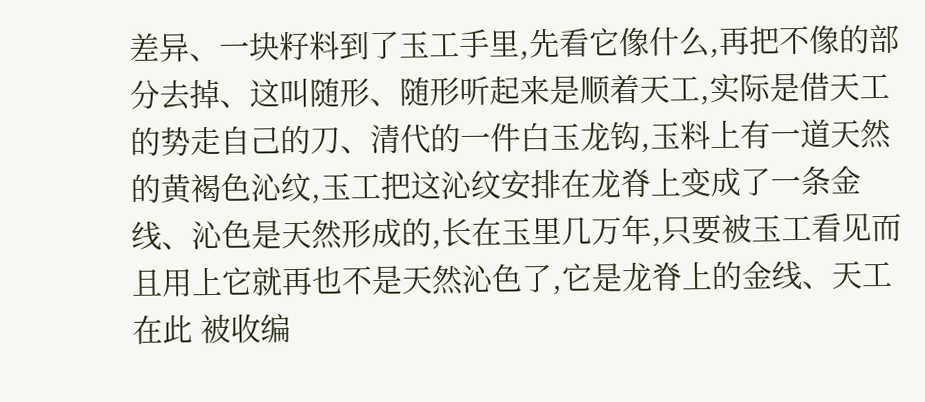差异、一块籽料到了玉工手里,先看它像什么,再把不像的部分去掉、这叫随形、随形听起来是顺着天工,实际是借天工的势走自己的刀、清代的一件白玉龙钩,玉料上有一道天然的黄褐色沁纹,玉工把这沁纹安排在龙脊上变成了一条金线、沁色是天然形成的,长在玉里几万年,只要被玉工看见而且用上它就再也不是天然沁色了,它是龙脊上的金线、天工在此 被收编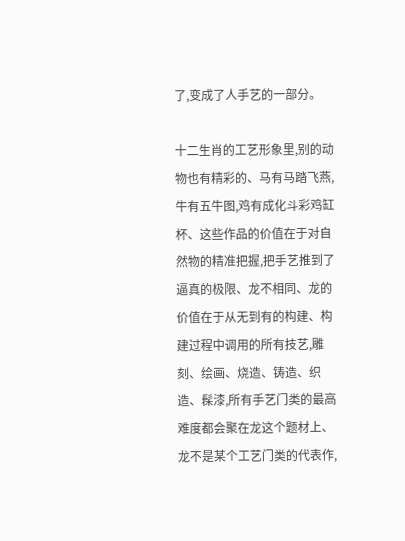了,变成了人手艺的一部分。

十二生肖的工艺形象里,别的动物也有精彩的、马有马踏飞燕,牛有五牛图,鸡有成化斗彩鸡缸杯、这些作品的价值在于对自然物的精准把握,把手艺推到了逼真的极限、龙不相同、龙的价值在于从无到有的构建、构建过程中调用的所有技艺,雕刻、绘画、烧造、铸造、织造、髹漆,所有手艺门类的最高难度都会聚在龙这个题材上、龙不是某个工艺门类的代表作,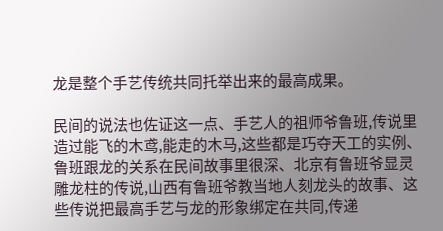龙是整个手艺传统共同托举出来的最高成果。

民间的说法也佐证这一点、手艺人的祖师爷鲁班,传说里造过能飞的木鸢,能走的木马,这些都是巧夺天工的实例、鲁班跟龙的关系在民间故事里很深、北京有鲁班爷显灵雕龙柱的传说,山西有鲁班爷教当地人刻龙头的故事、这些传说把最高手艺与龙的形象绑定在共同,传递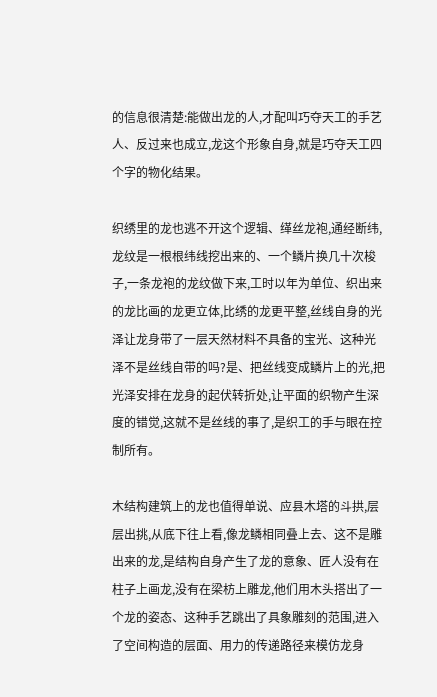的信息很清楚:能做出龙的人,才配叫巧夺天工的手艺人、反过来也成立,龙这个形象自身,就是巧夺天工四个字的物化结果。

织绣里的龙也逃不开这个逻辑、缂丝龙袍,通经断纬,龙纹是一根根纬线挖出来的、一个鳞片换几十次梭子,一条龙袍的龙纹做下来,工时以年为单位、织出来的龙比画的龙更立体,比绣的龙更平整,丝线自身的光泽让龙身带了一层天然材料不具备的宝光、这种光泽不是丝线自带的吗?是、把丝线变成鳞片上的光,把光泽安排在龙身的起伏转折处,让平面的织物产生深度的错觉,这就不是丝线的事了,是织工的手与眼在控制所有。

木结构建筑上的龙也值得单说、应县木塔的斗拱,层层出挑,从底下往上看,像龙鳞相同叠上去、这不是雕出来的龙,是结构自身产生了龙的意象、匠人没有在柱子上画龙,没有在梁枋上雕龙,他们用木头搭出了一个龙的姿态、这种手艺跳出了具象雕刻的范围,进入了空间构造的层面、用力的传递路径来模仿龙身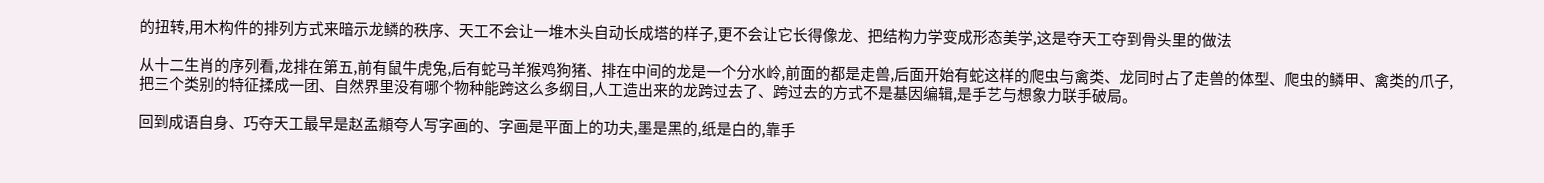的扭转,用木构件的排列方式来暗示龙鳞的秩序、天工不会让一堆木头自动长成塔的样子,更不会让它长得像龙、把结构力学变成形态美学,这是夺天工夺到骨头里的做法

从十二生肖的序列看,龙排在第五,前有鼠牛虎兔,后有蛇马羊猴鸡狗猪、排在中间的龙是一个分水岭,前面的都是走兽,后面开始有蛇这样的爬虫与禽类、龙同时占了走兽的体型、爬虫的鳞甲、禽类的爪子,把三个类别的特征揉成一团、自然界里没有哪个物种能跨这么多纲目,人工造出来的龙跨过去了、跨过去的方式不是基因编辑,是手艺与想象力联手破局。

回到成语自身、巧夺天工最早是赵孟頫夸人写字画的、字画是平面上的功夫,墨是黑的,纸是白的,靠手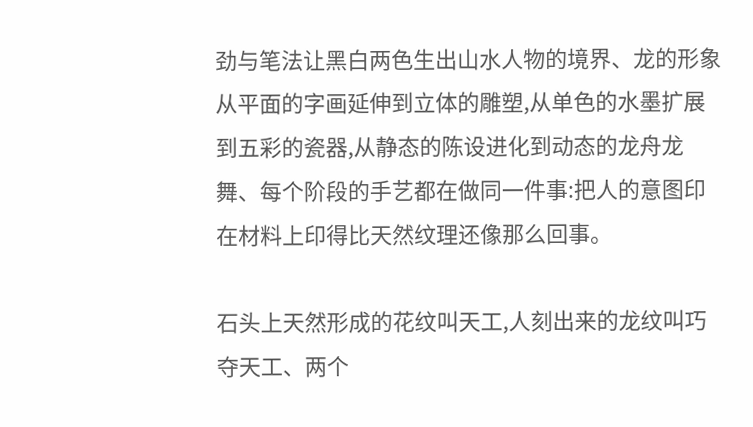劲与笔法让黑白两色生出山水人物的境界、龙的形象从平面的字画延伸到立体的雕塑,从单色的水墨扩展到五彩的瓷器,从静态的陈设进化到动态的龙舟龙舞、每个阶段的手艺都在做同一件事:把人的意图印在材料上印得比天然纹理还像那么回事。

石头上天然形成的花纹叫天工,人刻出来的龙纹叫巧夺天工、两个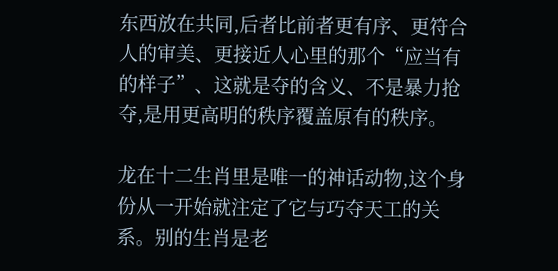东西放在共同,后者比前者更有序、更符合人的审美、更接近人心里的那个“应当有的样子”、这就是夺的含义、不是暴力抢夺,是用更高明的秩序覆盖原有的秩序。

龙在十二生肖里是唯一的神话动物,这个身份从一开始就注定了它与巧夺天工的关系。别的生肖是老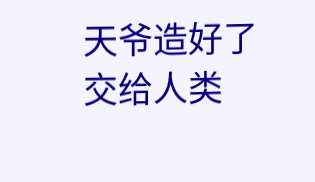天爷造好了交给人类